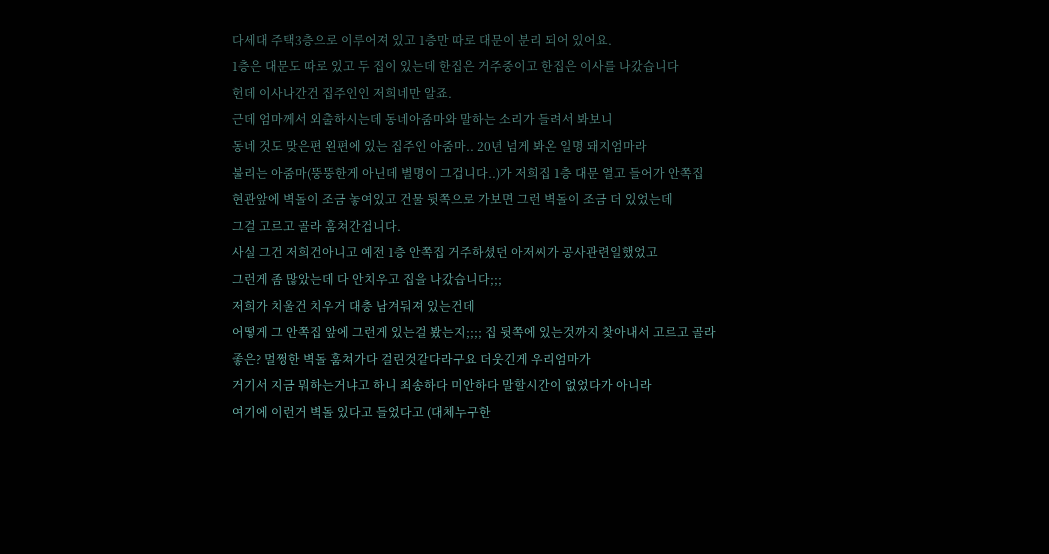다세대 주택3층으로 이루어져 있고 1층만 따로 대문이 분리 되어 있어요.
1층은 대문도 따로 있고 두 집이 있는데 한집은 거주중이고 한집은 이사를 나갔습니다
헌데 이사나간건 집주인인 저희네만 알죠.
근데 엄마께서 외출하시는데 동네아줌마와 말하는 소리가 들려서 봐보니
동네 것도 맞은편 왼편에 있는 집주인 아줌마.. 20년 넘게 봐온 일명 돼지엄마라
불리는 아줌마(뚱뚱한게 아닌데 별명이 그겁니다..)가 저희집 1층 대문 열고 들어가 안쪽집
현관앞에 벽돌이 조금 놓여있고 건물 뒷쪽으로 가보면 그런 벽돌이 조금 더 있었는데
그걸 고르고 골라 훔쳐간겁니다.
사실 그건 저희건아니고 예전 1층 안쪽집 거주하셨던 아저씨가 공사관련일했었고
그런게 좀 많았는데 다 안치우고 집을 나갔습니다;;;
저희가 치울건 치우거 대충 남겨둬져 있는건데
어떻게 그 안쪽집 앞에 그런게 있는걸 봤는지;;;; 집 뒷쪽에 있는것까지 찾아내서 고르고 골라
좋은? 멀쩡한 벽돌 훔쳐가다 걸린것같다라구요 더웃긴게 우리엄마가
거기서 지금 뭐하는거냐고 하니 죄송하다 미안하다 말할시간이 없었다가 아니라
여기에 이런거 벽돌 있다고 들었다고 (대체누구한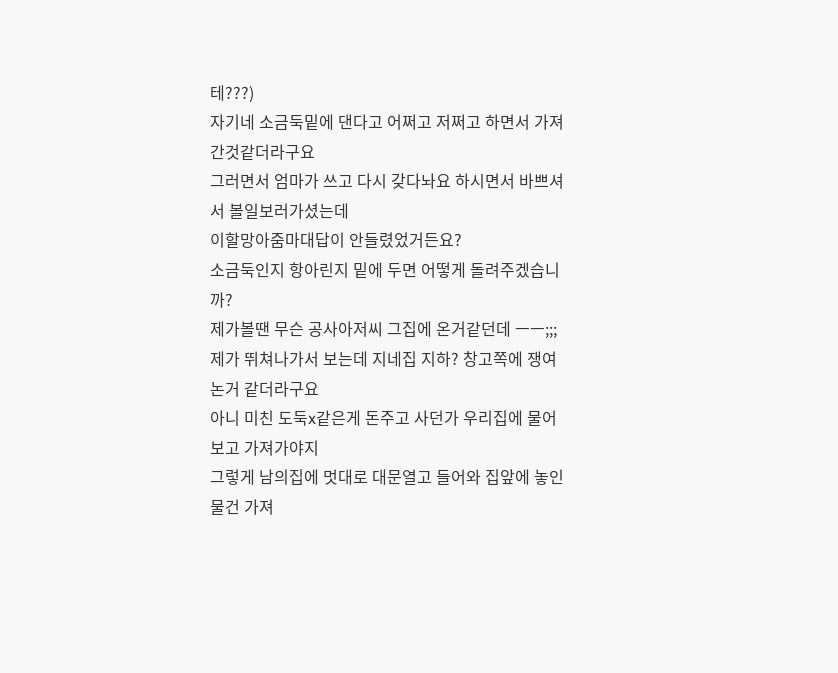테???)
자기네 소금둑밑에 댄다고 어쩌고 저쩌고 하면서 가져간것같더라구요
그러면서 엄마가 쓰고 다시 갖다놔요 하시면서 바쁘셔서 볼일보러가셨는데
이할망아줌마대답이 안들렸었거든요?
소금둑인지 항아린지 밑에 두면 어떻게 돌려주겠습니까?
제가볼땐 무슨 공사아저씨 그집에 온거같던데 ㅡㅡ;;;
제가 뛰쳐나가서 보는데 지네집 지하? 창고쪽에 쟁여논거 같더라구요
아니 미친 도둑x같은게 돈주고 사던가 우리집에 물어보고 가져가야지
그렇게 남의집에 멋대로 대문열고 들어와 집앞에 놓인물건 가져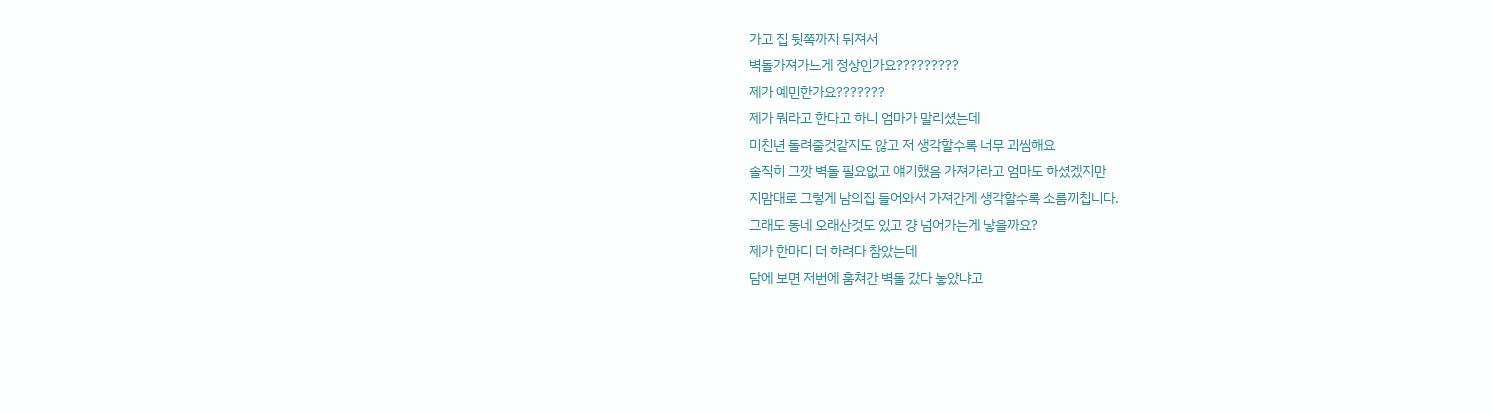가고 집 뒷쪽까지 뒤져서
벽돌가져가느게 정상인가요?????????
제가 예민한가요???????
제가 뭐라고 한다고 하니 엄마가 말리셨는데
미친년 돌려줄것같지도 않고 저 생각할수록 너무 괴씸해요
솔직히 그깟 벽돌 필요없고 얘기했음 가져가라고 엄마도 하셨겠지만
지맘대로 그렇게 남의집 들어와서 가져간게 생각할수록 소름끼칩니다.
그래도 동네 오래산것도 있고 걍 넘어가는게 낳을까요?
제가 한마디 더 하려다 참았는데
담에 보면 저번에 훔쳐간 벽돌 갔다 놓았냐고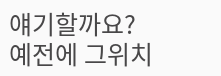얘기할까요?
예전에 그위치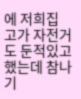에 저희집 고가 자전거도 둔적있고 했는데 참나 기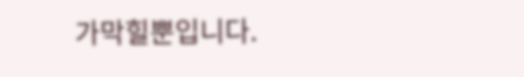가막힐뿐입니다.